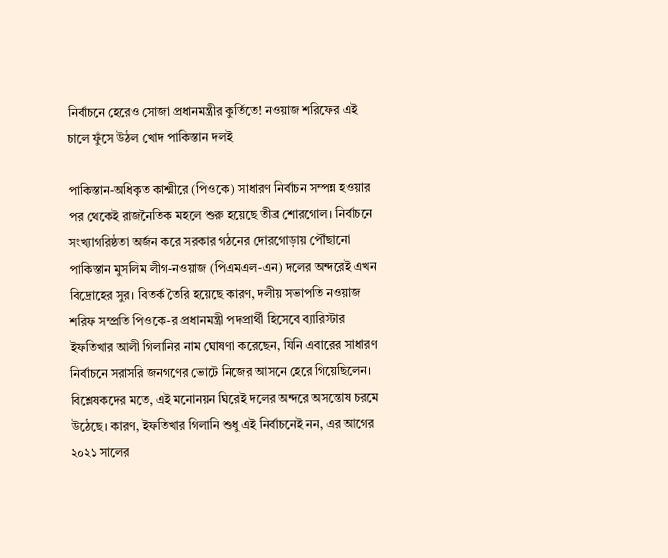নির্বাচনে হেরেও সোজা প্রধানমন্ত্রীর কুর্তিতে! নওয়াজ শরিফের এই চালে ফুঁসে উঠল খোদ পাকিস্তান দলই

পাকিস্তান-অধিকৃত কাশ্মীরে (পিওকে) সাধারণ নির্বাচন সম্পন্ন হওয়ার পর থেকেই রাজনৈতিক মহলে শুরু হয়েছে তীব্র শোরগোল। নির্বাচনে সংখ্যাগরিষ্ঠতা অর্জন করে সরকার গঠনের দোরগোড়ায় পৌঁছানো পাকিস্তান মুসলিম লীগ-নওয়াজ (পিএমএল-এন) দলের অন্দরেই এখন বিদ্রোহের সুর। বিতর্ক তৈরি হয়েছে কারণ, দলীয় সভাপতি নওয়াজ শরিফ সম্প্রতি পিওকে-র প্রধানমন্ত্রী পদপ্রার্থী হিসেবে ব্যারিস্টার ইফতিখার আলী গিলানির নাম ঘোষণা করেছেন, যিনি এবারের সাধারণ নির্বাচনে সরাসরি জনগণের ভোটে নিজের আসনে হেরে গিয়েছিলেন।
বিশ্লেষকদের মতে, এই মনোনয়ন ঘিরেই দলের অন্দরে অসন্তোষ চরমে উঠেছে। কারণ, ইফতিখার গিলানি শুধু এই নির্বাচনেই নন, এর আগের ২০২১ সালের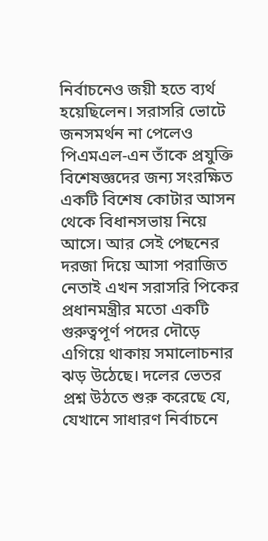নির্বাচনেও জয়ী হতে ব্যর্থ হয়েছিলেন। সরাসরি ভোটে জনসমর্থন না পেলেও পিএমএল-এন তাঁকে প্রযুক্তি বিশেষজ্ঞদের জন্য সংরক্ষিত একটি বিশেষ কোটার আসন থেকে বিধানসভায় নিয়ে আসে। আর সেই পেছনের দরজা দিয়ে আসা পরাজিত নেতাই এখন সরাসরি পিকের প্রধানমন্ত্রীর মতো একটি গুরুত্বপূর্ণ পদের দৌড়ে এগিয়ে থাকায় সমালোচনার ঝড় উঠেছে। দলের ভেতর প্রশ্ন উঠতে শুরু করেছে যে, যেখানে সাধারণ নির্বাচনে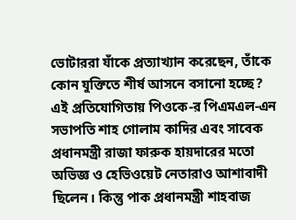ভোটাররা যাঁকে প্রত্যাখ্যান করেছেন, তাঁকে কোন যুক্তিতে শীর্ষ আসনে বসানো হচ্ছে?
এই প্রতিযোগিতায় পিওকে-র পিএমএল-এন সভাপতি শাহ গোলাম কাদির এবং সাবেক প্রধানমন্ত্রী রাজা ফারুক হায়দারের মতো অভিজ্ঞ ও হেভিওয়েট নেতারাও আশাবাদী ছিলেন। কিন্তু পাক প্রধানমন্ত্রী শাহবাজ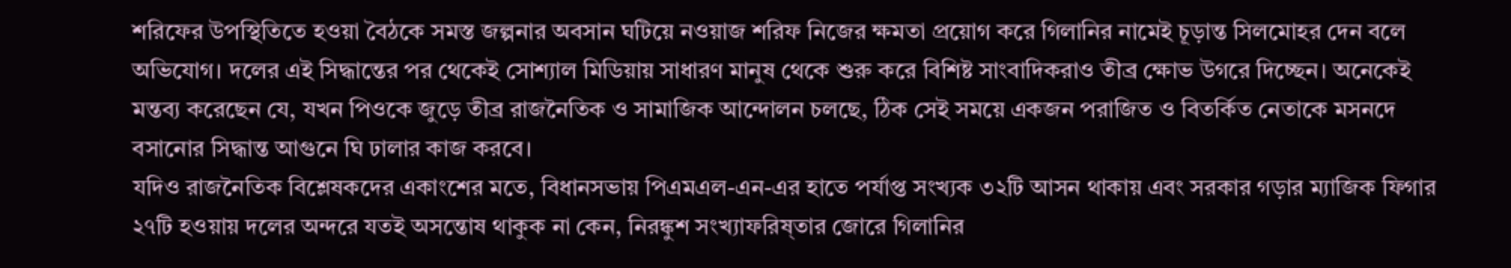শরিফের উপস্থিতিতে হওয়া বৈঠকে সমস্ত জল্পনার অবসান ঘটিয়ে নওয়াজ শরিফ নিজের ক্ষমতা প্রয়োগ করে গিলানির নামেই চূড়ান্ত সিলমোহর দেন বলে অভিযোগ। দলের এই সিদ্ধান্তের পর থেকেই সোশ্যাল মিডিয়ায় সাধারণ মানুষ থেকে শুরু করে বিশিষ্ট সাংবাদিকরাও তীব্র ক্ষোভ উগরে দিচ্ছেন। অনেকেই মন্তব্য করেছেন যে, যখন পিওকে জুড়ে তীব্র রাজনৈতিক ও সামাজিক আন্দোলন চলছে, ঠিক সেই সময়ে একজন পরাজিত ও বিতর্কিত নেতাকে মসনদে বসানোর সিদ্ধান্ত আগুনে ঘি ঢালার কাজ করবে।
যদিও রাজনৈতিক বিশ্লেষকদের একাংশের মতে, বিধানসভায় পিএমএল-এন-এর হাতে পর্যাপ্ত সংখ্যক ৩২টি আসন থাকায় এবং সরকার গড়ার ম্যাজিক ফিগার ২৭টি হওয়ায় দলের অন্দরে যতই অসন্তোষ থাকুক না কেন, নিরঙ্কুশ সংখ্যাফরিষ্তার জোরে গিলানির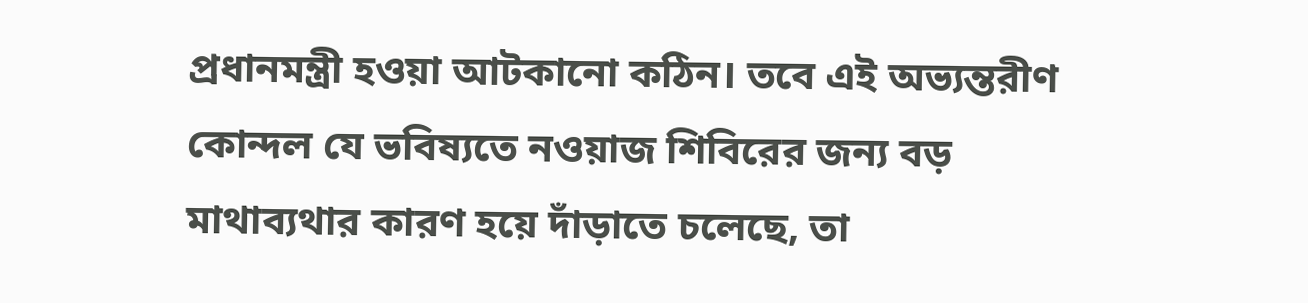প্রধানমন্ত্রী হওয়া আটকানো কঠিন। তবে এই অভ্যন্তরীণ কোন্দল যে ভবিষ্যতে নওয়াজ শিবিরের জন্য বড় মাথাব্যথার কারণ হয়ে দাঁড়াতে চলেছে, তা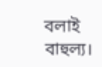বলাই বাহুল্য।